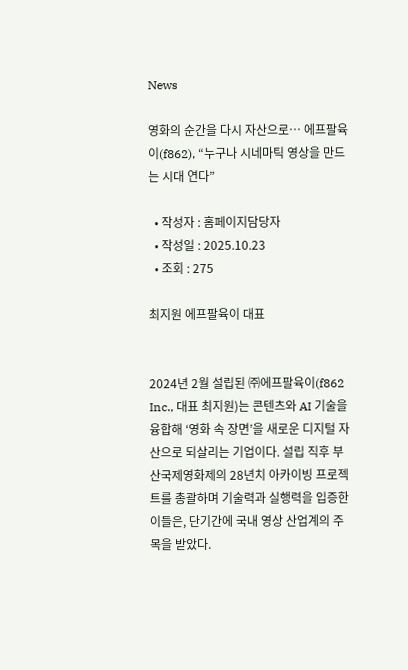News

영화의 순간을 다시 자산으로… 에프팔육이(f862), “누구나 시네마틱 영상을 만드는 시대 연다”

  • 작성자 : 홈페이지담당자
  • 작성일 : 2025.10.23
  • 조회 : 275

최지원 에프팔육이 대표


2024년 2월 설립된 ㈜에프팔육이(f862 Inc., 대표 최지원)는 콘텐츠와 AI 기술을 융합해 ‘영화 속 장면’을 새로운 디지털 자산으로 되살리는 기업이다. 설립 직후 부산국제영화제의 28년치 아카이빙 프로젝트를 총괄하며 기술력과 실행력을 입증한 이들은, 단기간에 국내 영상 산업계의 주목을 받았다.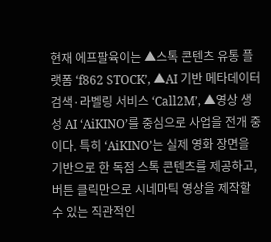현재 에프팔육이는 ▲스톡 콘텐츠 유통 플랫폼 ‘f862 STOCK’, ▲AI 기반 메타데이터 검색·라벨링 서비스 ‘Call2M’, ▲영상 생성 AI ‘AiKINO’를 중심으로 사업을 전개 중이다. 특히 ‘AiKINO’는 실제 영화 장면을 기반으로 한 독점 스톡 콘텐츠를 제공하고, 버튼 클릭만으로 시네마틱 영상을 제작할 수 있는 직관적인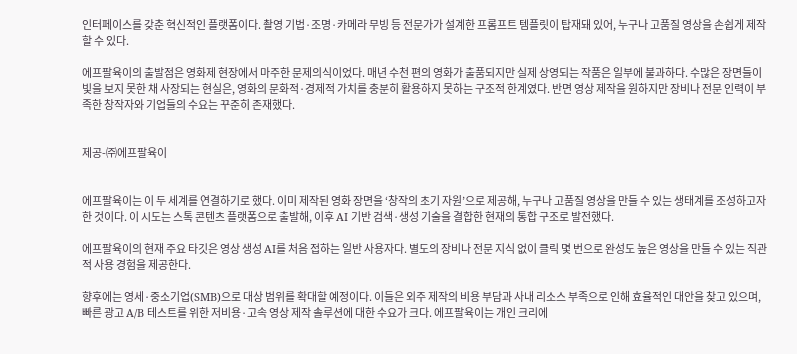인터페이스를 갖춘 혁신적인 플랫폼이다. 촬영 기법·조명·카메라 무빙 등 전문가가 설계한 프롬프트 템플릿이 탑재돼 있어, 누구나 고품질 영상을 손쉽게 제작할 수 있다.

에프팔육이의 출발점은 영화제 현장에서 마주한 문제의식이었다. 매년 수천 편의 영화가 출품되지만 실제 상영되는 작품은 일부에 불과하다. 수많은 장면들이 빛을 보지 못한 채 사장되는 현실은, 영화의 문화적·경제적 가치를 충분히 활용하지 못하는 구조적 한계였다. 반면 영상 제작을 원하지만 장비나 전문 인력이 부족한 창작자와 기업들의 수요는 꾸준히 존재했다.


제공-㈜에프팔육이


에프팔육이는 이 두 세계를 연결하기로 했다. 이미 제작된 영화 장면을 ‘창작의 초기 자원’으로 제공해, 누구나 고품질 영상을 만들 수 있는 생태계를 조성하고자 한 것이다. 이 시도는 스톡 콘텐츠 플랫폼으로 출발해, 이후 AI 기반 검색·생성 기술을 결합한 현재의 통합 구조로 발전했다.

에프팔육이의 현재 주요 타깃은 영상 생성 AI를 처음 접하는 일반 사용자다. 별도의 장비나 전문 지식 없이 클릭 몇 번으로 완성도 높은 영상을 만들 수 있는 직관적 사용 경험을 제공한다.

향후에는 영세·중소기업(SMB)으로 대상 범위를 확대할 예정이다. 이들은 외주 제작의 비용 부담과 사내 리소스 부족으로 인해 효율적인 대안을 찾고 있으며, 빠른 광고 A/B 테스트를 위한 저비용·고속 영상 제작 솔루션에 대한 수요가 크다. 에프팔육이는 개인 크리에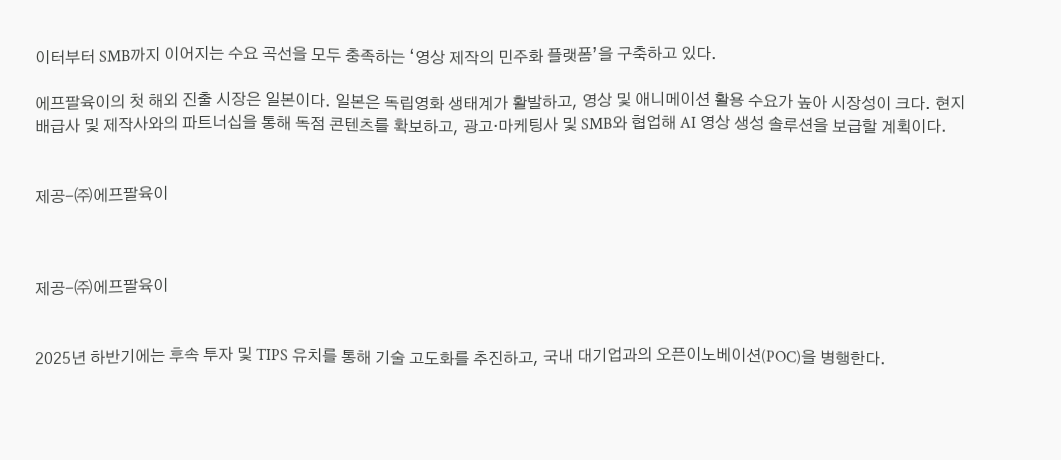이터부터 SMB까지 이어지는 수요 곡선을 모두 충족하는 ‘영상 제작의 민주화 플랫폼’을 구축하고 있다.

에프팔육이의 첫 해외 진출 시장은 일본이다. 일본은 독립영화 생태계가 활발하고, 영상 및 애니메이션 활용 수요가 높아 시장성이 크다. 현지 배급사 및 제작사와의 파트너십을 통해 독점 콘텐츠를 확보하고, 광고·마케팅사 및 SMB와 협업해 AI 영상 생성 솔루션을 보급할 계획이다.


제공-㈜에프팔육이



제공-㈜에프팔육이


2025년 하반기에는 후속 투자 및 TIPS 유치를 통해 기술 고도화를 추진하고, 국내 대기업과의 오픈이노베이션(POC)을 병행한다.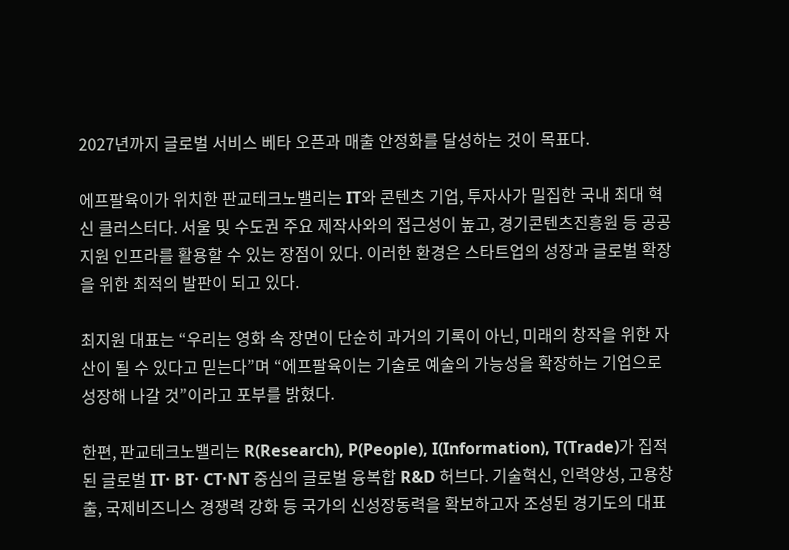2027년까지 글로벌 서비스 베타 오픈과 매출 안정화를 달성하는 것이 목표다.

에프팔육이가 위치한 판교테크노밸리는 IT와 콘텐츠 기업, 투자사가 밀집한 국내 최대 혁신 클러스터다. 서울 및 수도권 주요 제작사와의 접근성이 높고, 경기콘텐츠진흥원 등 공공 지원 인프라를 활용할 수 있는 장점이 있다. 이러한 환경은 스타트업의 성장과 글로벌 확장을 위한 최적의 발판이 되고 있다.

최지원 대표는 “우리는 영화 속 장면이 단순히 과거의 기록이 아닌, 미래의 창작을 위한 자산이 될 수 있다고 믿는다”며 “에프팔육이는 기술로 예술의 가능성을 확장하는 기업으로 성장해 나갈 것”이라고 포부를 밝혔다.

한편, 판교테크노밸리는 R(Research), P(People), I(Information), T(Trade)가 집적된 글로벌 IT· BT· CT·NT 중심의 글로벌 융복합 R&D 허브다. 기술혁신, 인력양성, 고용창출, 국제비즈니스 경쟁력 강화 등 국가의 신성장동력을 확보하고자 조성된 경기도의 대표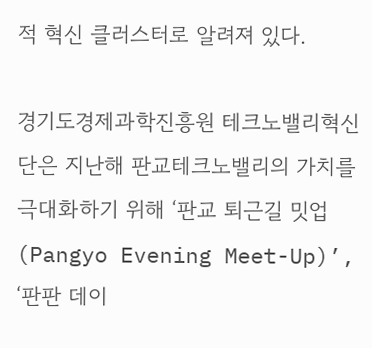적 혁신 클러스터로 알려져 있다.

경기도경제과학진흥원 테크노밸리혁신단은 지난해 판교테크노밸리의 가치를 극대화하기 위해 ‘판교 퇴근길 밋업(Pangyo Evening Meet-Up)’, ‘판판 데이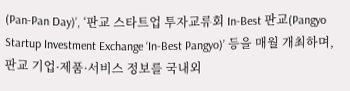(Pan-Pan Day)’, ‘판교 스타트업 투자교류회 In-Best 판교(Pangyo Startup Investment Exchange ‘In-Best Pangyo)’ 등을 매월 개최하며, 판교 기업·제품·서비스 정보를 국내외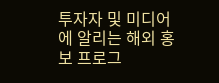투자자 및 미디어에 알리는 해외 홍보 프로그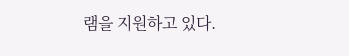램을 지원하고 있다.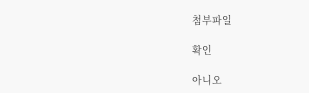첨부파일

확인

아니오